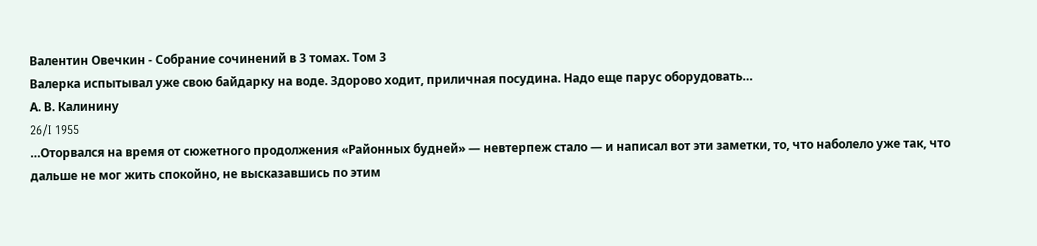Валентин Овечкин - Собрание сочинений в 3 томах. Том 3
Валерка испытывал уже свою байдарку на воде. Здорово ходит, приличная посудина. Надо еще парус оборудовать…
А. В. Калинину
26/I 1955
…Оторвался на время от сюжетного продолжения «Районных будней» — невтерпеж стало — и написал вот эти заметки, то, что наболело уже так, что дальше не мог жить спокойно, не высказавшись по этим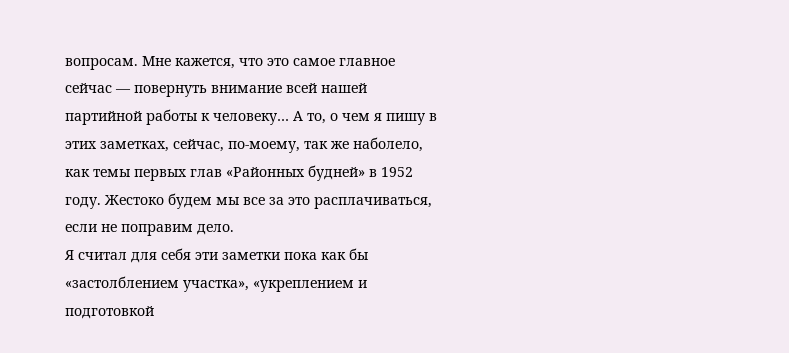вопросам. Мне кажется, что это самое главное сейчас — повернуть внимание всей нашей партийной работы к человеку… А то, о чем я пишу в этих заметках, сейчас, по-моему, так же наболело, как темы первых глав «Районных будней» в 1952 году. Жестоко будем мы все за это расплачиваться, если не поправим дело.
Я считал для себя эти заметки пока как бы «застолблением участка», «укреплением и подготовкой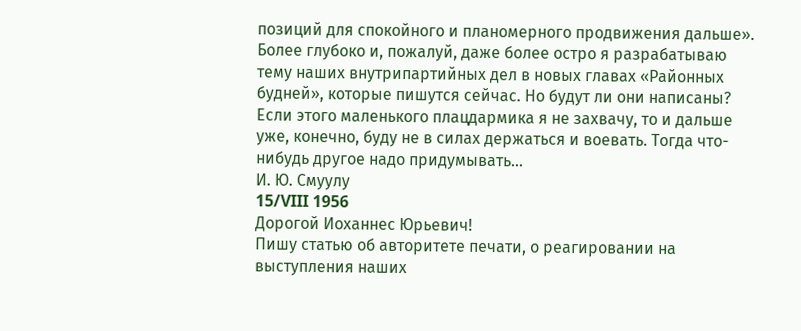позиций для спокойного и планомерного продвижения дальше». Более глубоко и, пожалуй, даже более остро я разрабатываю тему наших внутрипартийных дел в новых главах «Районных будней», которые пишутся сейчас. Но будут ли они написаны? Если этого маленького плацдармика я не захвачу, то и дальше уже, конечно, буду не в силах держаться и воевать. Тогда что-нибудь другое надо придумывать…
И. Ю. Смуулу
15/VIII 1956
Дорогой Иоханнес Юрьевич!
Пишу статью об авторитете печати, о реагировании на выступления наших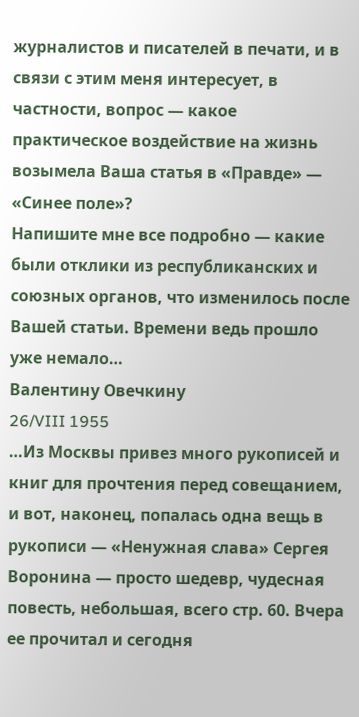журналистов и писателей в печати, и в связи с этим меня интересует, в частности, вопрос — какое практическое воздействие на жизнь возымела Ваша статья в «Правде» — «Синее поле»?
Напишите мне все подробно — какие были отклики из республиканских и союзных органов, что изменилось после Вашей статьи. Времени ведь прошло уже немало…
Валентину Овечкину
26/VIII 1955
…Из Москвы привез много рукописей и книг для прочтения перед совещанием, и вот, наконец, попалась одна вещь в рукописи — «Ненужная слава» Сергея Воронина — просто шедевр, чудесная повесть, небольшая, всего стр. 60. Вчера ее прочитал и сегодня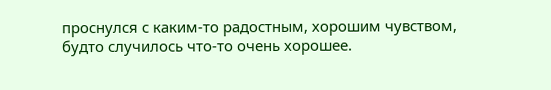проснулся с каким-то радостным, хорошим чувством, будто случилось что-то очень хорошее.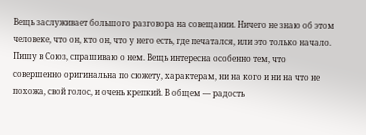Вещь заслуживает большого разговора на совещании. Ничего не знаю об этом человеке, что он, кто он, что у него есть, где печатался, или это только начало. Пишу в Союз, спрашиваю о нем. Вещь интересна особенно тем, что совершенно оригинальна по сюжету, характерам, ни на кого и ни на что не похожа, свой голос, и очень крепкий. В общем — радость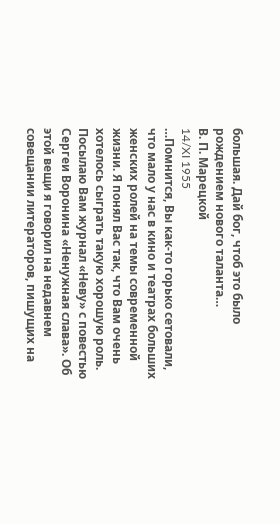большая. Дай бог, чтоб это было рождением нового таланта…
В. П. Марецкой
14/XI 1955
…Помнится, Вы как-то горько сетовали, что мало у нас в кино и театрах больших женских ролей на темы современной жизни. Я понял Вас так, что Вам очень хотелось сыграть такую хорошую роль.
Посылаю Вам журнал «Неву» с повестью Сергеи Воронина «Ненужная слава». Об этой вещи я говорил на недавнем совещании литераторов, пишущих на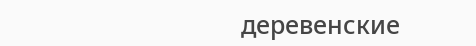деревенские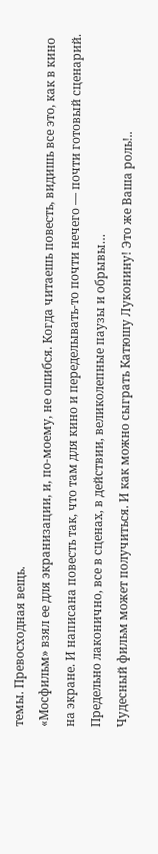темы. Превосходная вещь.
«Мосфильм» взял ее для экранизации, и, по-моему, не ошибся. Когда читаешь повесть, видишь все это, как в кино на экране. И написана повесть так, что там для кино и переделывать-то почти нечего — почти готовый сценарий. Предельно лаконично, все в сценах, в действии, великолепные паузы и обрывы…
Чудесный фильм может получиться. И как можно сыграть Катюшу Луконину! Это же Ваша роль!..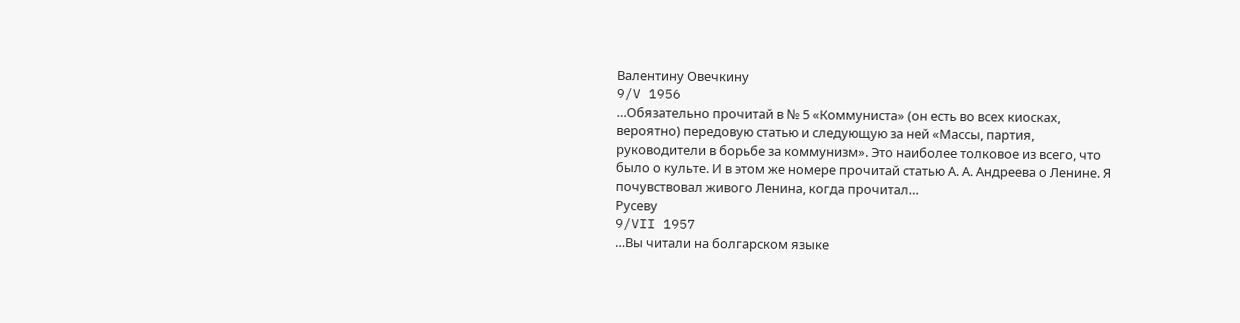Валентину Овечкину
9/V 1956
…Обязательно прочитай в № 5 «Коммуниста» (он есть во всех киосках, вероятно) передовую статью и следующую за ней «Массы, партия, руководители в борьбе за коммунизм». Это наиболее толковое из всего, что было о культе. И в этом же номере прочитай статью А. А. Андреева о Ленине. Я почувствовал живого Ленина, когда прочитал…
Русеву
9/VII 1957
…Вы читали на болгарском языке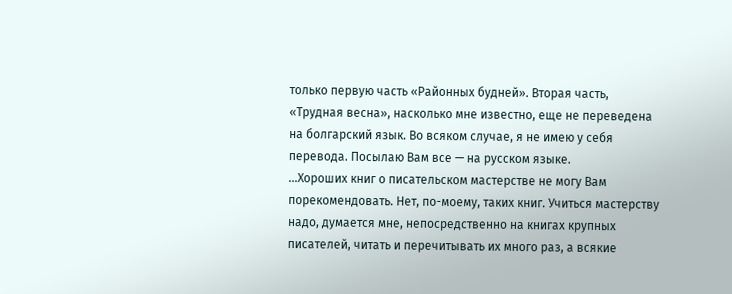только первую часть «Районных будней». Вторая часть, «Трудная весна», насколько мне известно, еще не переведена на болгарский язык. Во всяком случае, я не имею у себя перевода. Посылаю Вам все — на русском языке.
…Хороших книг о писательском мастерстве не могу Вам порекомендовать. Нет, по-моему, таких книг. Учиться мастерству надо, думается мне, непосредственно на книгах крупных писателей, читать и перечитывать их много раз, а всякие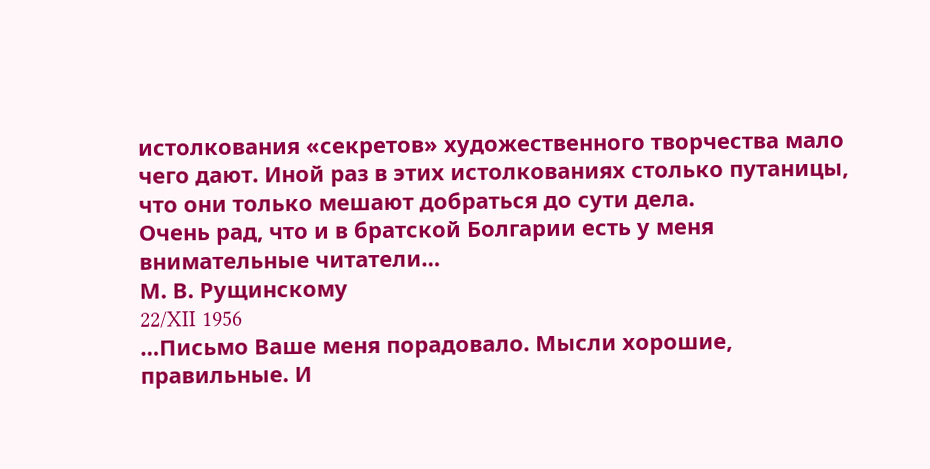истолкования «секретов» художественного творчества мало чего дают. Иной раз в этих истолкованиях столько путаницы, что они только мешают добраться до сути дела.
Очень рад, что и в братской Болгарии есть у меня внимательные читатели…
М. В. Рущинскому
22/XII 1956
…Письмо Ваше меня порадовало. Мысли хорошие, правильные. И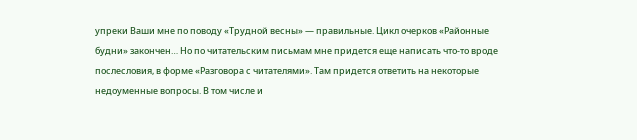упреки Ваши мне по поводу «Трудной весны» — правильные. Цикл очерков «Районные будни» закончен… Но по читательским письмам мне придется еще написать что-то вроде послесловия, в форме «Разговора с читателями». Там придется ответить на некоторые недоуменные вопросы. В том числе и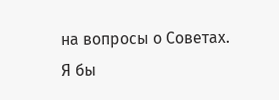на вопросы о Советах.
Я бы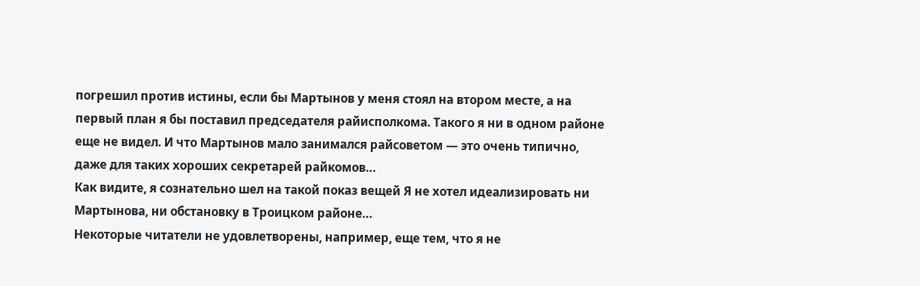погрешил против истины, если бы Мартынов у меня стоял на втором месте, а на первый план я бы поставил председателя райисполкома. Такого я ни в одном районе еще не видел. И что Мартынов мало занимался райсоветом — это очень типично, даже для таких хороших секретарей райкомов…
Как видите, я сознательно шел на такой показ вещей Я не хотел идеализировать ни Мартынова, ни обстановку в Троицком районе…
Некоторые читатели не удовлетворены, например, еще тем, что я не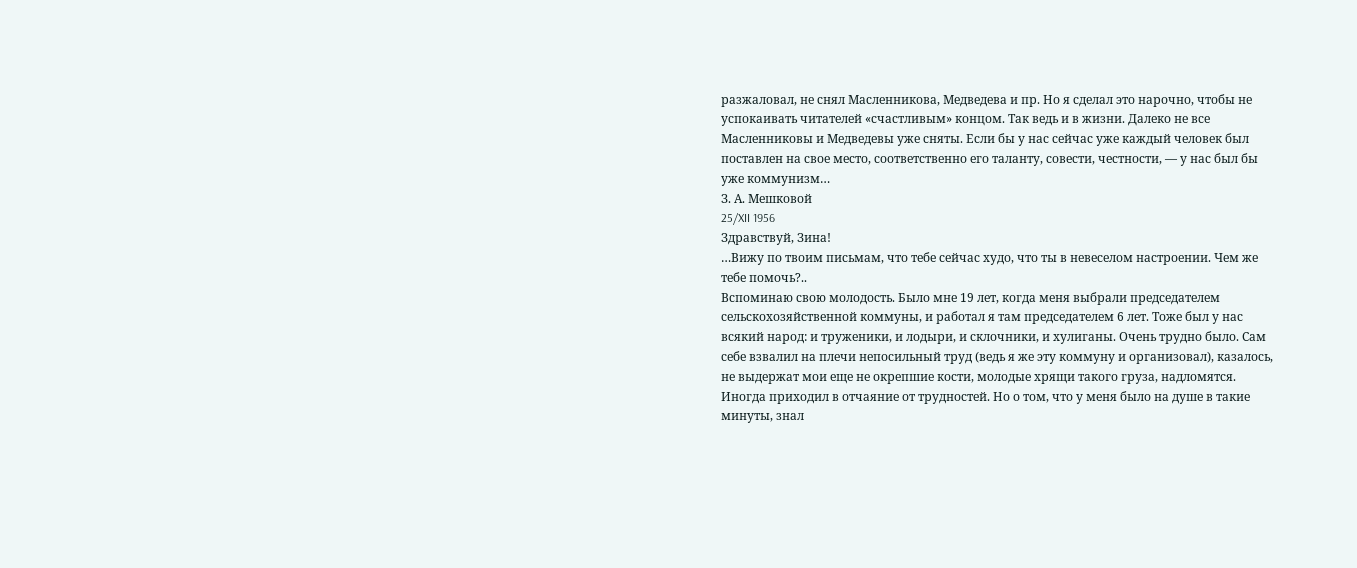разжаловал, не снял Масленникова, Медведева и пр. Но я сделал это нарочно, чтобы не успокаивать читателей «счастливым» концом. Так ведь и в жизни. Далеко не все Масленниковы и Медведевы уже сняты. Если бы у нас сейчас уже каждый человек был поставлен на свое место, соответственно его таланту, совести, честности, — у нас был бы уже коммунизм…
З. А. Мешковой
25/XII 1956
Здравствуй, Зина!
…Вижу по твоим письмам, что тебе сейчас худо, что ты в невеселом настроении. Чем же тебе помочь?..
Вспоминаю свою молодость. Было мне 19 лет, когда меня выбрали председателем сельскохозяйственной коммуны, и работал я там председателем 6 лет. Тоже был у нас всякий народ: и труженики, и лодыри, и склочники, и хулиганы. Очень трудно было. Сам себе взвалил на плечи непосильный труд (ведь я же эту коммуну и организовал), казалось, не выдержат мои еще не окрепшие кости, молодые хрящи такого груза, надломятся. Иногда приходил в отчаяние от трудностей. Но о том, что у меня было на душе в такие минуты, знал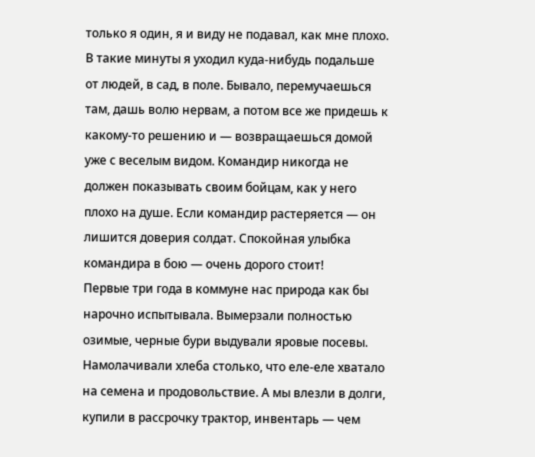только я один, я и виду не подавал, как мне плохо. В такие минуты я уходил куда-нибудь подальше от людей, в сад, в поле. Бывало, перемучаешься там, дашь волю нервам, а потом все же придешь к какому-то решению и — возвращаешься домой уже с веселым видом. Командир никогда не должен показывать своим бойцам, как у него плохо на душе. Если командир растеряется — он лишится доверия солдат. Спокойная улыбка командира в бою — очень дорого стоит!
Первые три года в коммуне нас природа как бы нарочно испытывала. Вымерзали полностью озимые, черные бури выдували яровые посевы. Намолачивали хлеба столько, что еле-еле хватало на семена и продовольствие. А мы влезли в долги, купили в рассрочку трактор, инвентарь — чем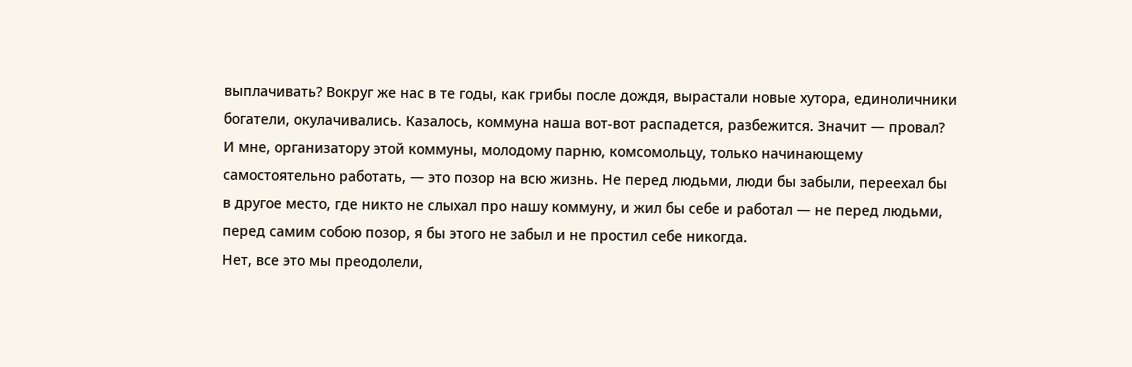выплачивать? Вокруг же нас в те годы, как грибы после дождя, вырастали новые хутора, единоличники богатели, окулачивались. Казалось, коммуна наша вот-вот распадется, разбежится. Значит — провал? И мне, организатору этой коммуны, молодому парню, комсомольцу, только начинающему самостоятельно работать, — это позор на всю жизнь. Не перед людьми, люди бы забыли, переехал бы в другое место, где никто не слыхал про нашу коммуну, и жил бы себе и работал — не перед людьми, перед самим собою позор, я бы этого не забыл и не простил себе никогда.
Нет, все это мы преодолели,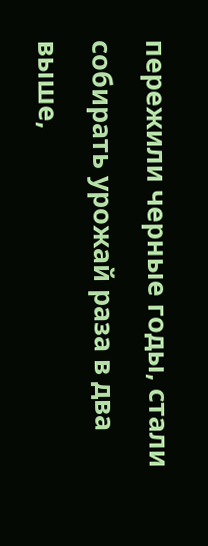пережили черные годы, стали собирать урожай раза в два выше,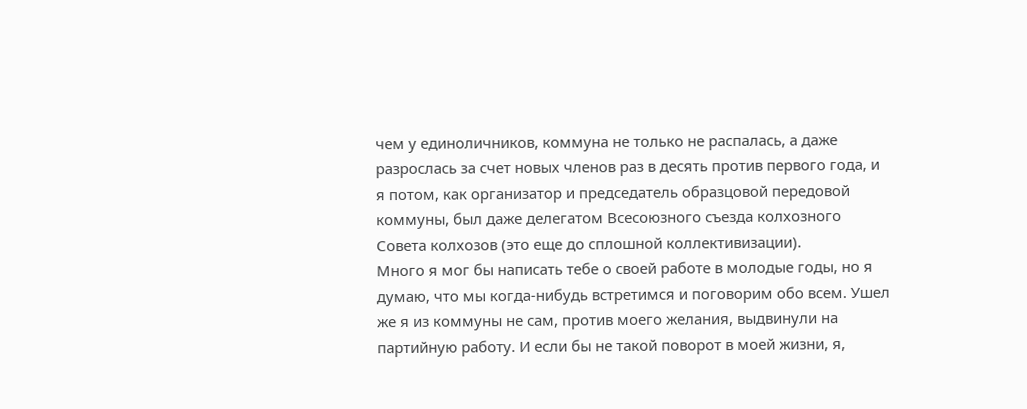чем у единоличников, коммуна не только не распалась, а даже разрослась за счет новых членов раз в десять против первого года, и я потом, как организатор и председатель образцовой передовой коммуны, был даже делегатом Всесоюзного съезда колхозного Совета колхозов (это еще до сплошной коллективизации).
Много я мог бы написать тебе о своей работе в молодые годы, но я думаю, что мы когда-нибудь встретимся и поговорим обо всем. Ушел же я из коммуны не сам, против моего желания, выдвинули на партийную работу. И если бы не такой поворот в моей жизни, я,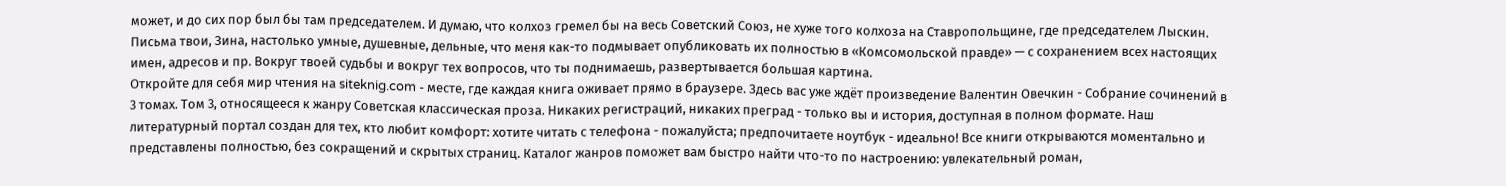может, и до сих пор был бы там председателем. И думаю, что колхоз гремел бы на весь Советский Союз, не хуже того колхоза на Ставропольщине, где председателем Лыскин.
Письма твои, Зина, настолько умные, душевные, дельные, что меня как-то подмывает опубликовать их полностью в «Комсомольской правде» — с сохранением всех настоящих имен, адресов и пр. Вокруг твоей судьбы и вокруг тех вопросов, что ты поднимаешь, развертывается большая картина.
Откройте для себя мир чтения на siteknig.com - месте, где каждая книга оживает прямо в браузере. Здесь вас уже ждёт произведение Валентин Овечкин - Собрание сочинений в 3 томах. Том 3, относящееся к жанру Советская классическая проза. Никаких регистраций, никаких преград - только вы и история, доступная в полном формате. Наш литературный портал создан для тех, кто любит комфорт: хотите читать с телефона - пожалуйста; предпочитаете ноутбук - идеально! Все книги открываются моментально и представлены полностью, без сокращений и скрытых страниц. Каталог жанров поможет вам быстро найти что-то по настроению: увлекательный роман,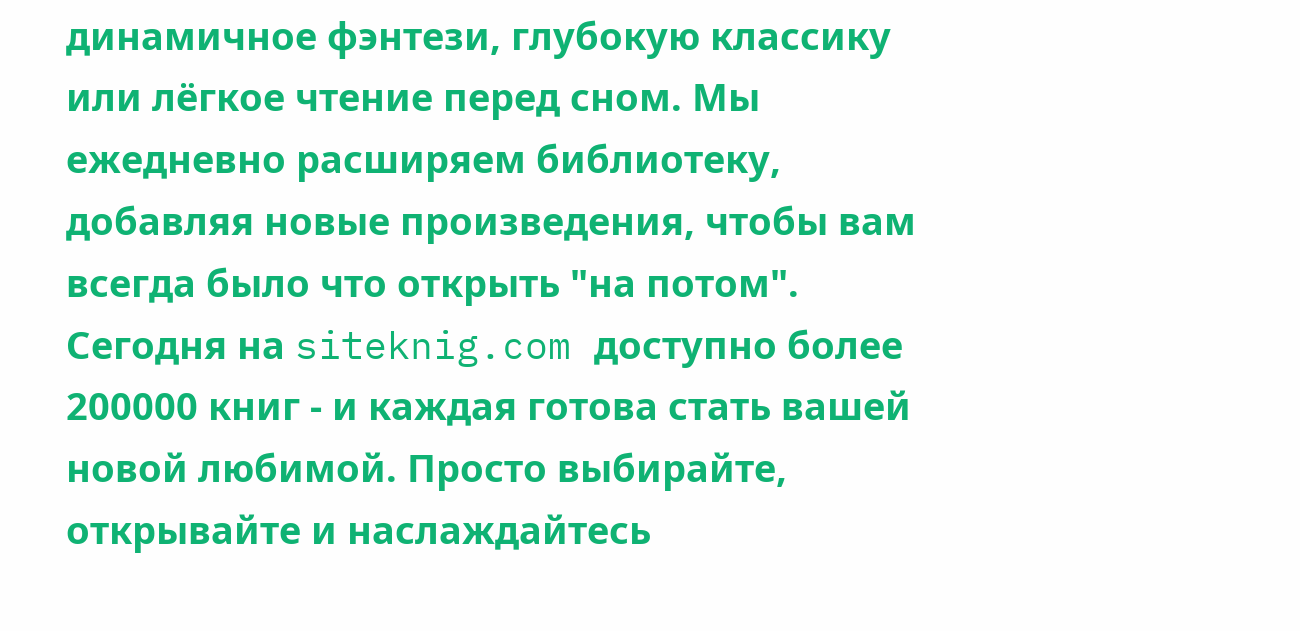динамичное фэнтези, глубокую классику или лёгкое чтение перед сном. Мы ежедневно расширяем библиотеку, добавляя новые произведения, чтобы вам всегда было что открыть "на потом". Сегодня на siteknig.com доступно более 200000 книг - и каждая готова стать вашей новой любимой. Просто выбирайте, открывайте и наслаждайтесь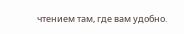чтением там, где вам удобно.